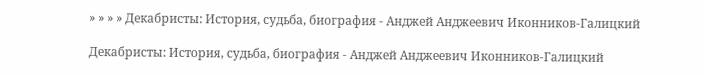» » » » Декабристы: История, судьба, биография - Анджей Анджеевич Иконников-Галицкий

Декабристы: История, судьба, биография - Анджей Анджеевич Иконников-Галицкий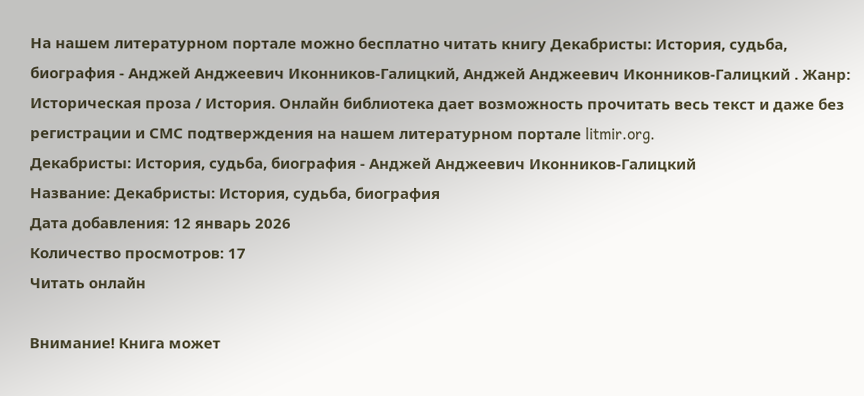На нашем литературном портале можно бесплатно читать книгу Декабристы: История, судьба, биография - Анджей Анджеевич Иконников-Галицкий, Анджей Анджеевич Иконников-Галицкий . Жанр: Историческая проза / История. Онлайн библиотека дает возможность прочитать весь текст и даже без регистрации и СМС подтверждения на нашем литературном портале litmir.org.
Декабристы: История, судьба, биография - Анджей Анджеевич Иконников-Галицкий
Название: Декабристы: История, судьба, биография
Дата добавления: 12 январь 2026
Количество просмотров: 17
Читать онлайн

Внимание! Книга может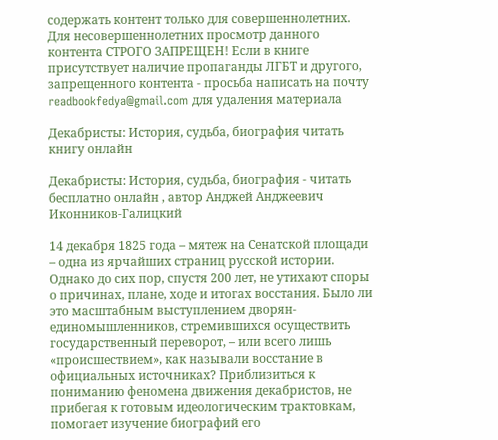содержать контент только для совершеннолетних. Для несовершеннолетних просмотр данного контента СТРОГО ЗАПРЕЩЕН! Если в книге присутствует наличие пропаганды ЛГБТ и другого, запрещенного контента - просьба написать на почту readbookfedya@gmail.com для удаления материала

Декабристы: История, судьба, биография читать книгу онлайн

Декабристы: История, судьба, биография - читать бесплатно онлайн , автор Анджей Анджеевич Иконников-Галицкий

14 декабря 1825 года – мятеж на Сенатской площади – одна из ярчайших страниц русской истории. Однако до сих пор, спустя 200 лет, не утихают споры о причинах, плане, ходе и итогах восстания. Было ли это масштабным выступлением дворян-единомышленников, стремившихся осуществить государственный переворот, – или всего лишь «происшествием», как называли восстание в официальных источниках? Приблизиться к пониманию феномена движения декабристов, не прибегая к готовым идеологическим трактовкам, помогает изучение биографий его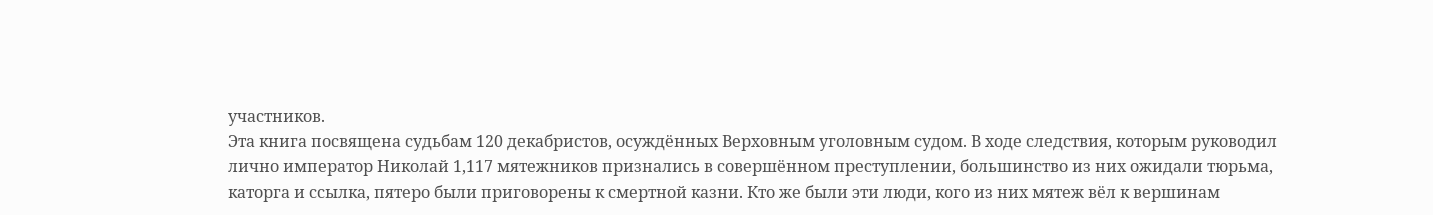участников.
Эта книга посвящена судьбам 120 декабристов, осуждённых Верховным уголовным судом. В ходе следствия, которым руководил лично император Николай 1,117 мятежников признались в совершённом преступлении, большинство из них ожидали тюрьма, каторга и ссылка, пятеро были приговорены к смертной казни. Кто же были эти люди, кого из них мятеж вёл к вершинам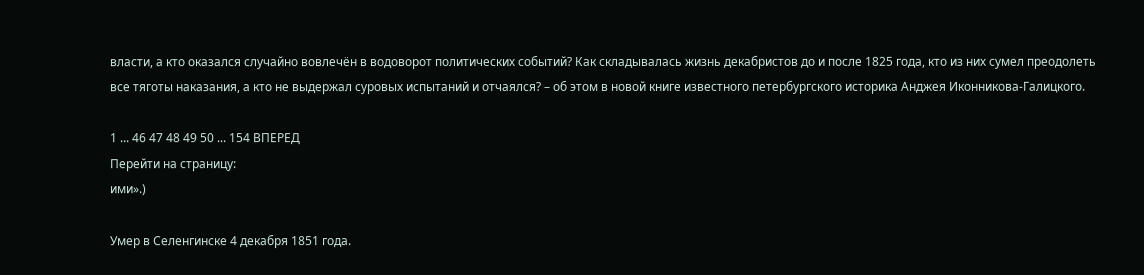власти, а кто оказался случайно вовлечён в водоворот политических событий? Как складывалась жизнь декабристов до и после 1825 года, кто из них сумел преодолеть все тяготы наказания, а кто не выдержал суровых испытаний и отчаялся? – об этом в новой книге известного петербургского историка Анджея Иконникова-Галицкого.

1 ... 46 47 48 49 50 ... 154 ВПЕРЕД
Перейти на страницу:
ими».)

Умер в Селенгинске 4 декабря 1851 года.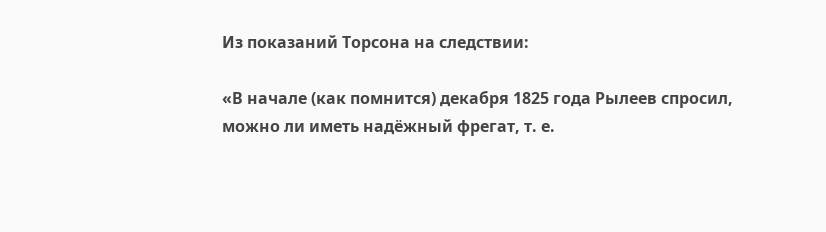Из показаний Торсона на следствии:

«В начале (как помнится) декабря 1825 года Рылеев спросил, можно ли иметь надёжный фрегат, т. е.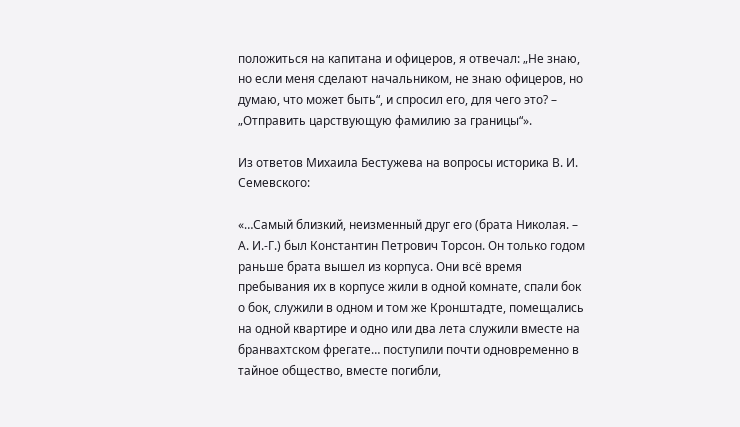положиться на капитана и офицеров, я отвечал: „Не знаю, но если меня сделают начальником, не знаю офицеров, но думаю, что может быть“, и спросил его, для чего это? – „Отправить царствующую фамилию за границы“».

Из ответов Михаила Бестужева на вопросы историка В. И. Семевского:

«…Самый близкий, неизменный друг его (брата Николая. – А. И.-Г.) был Константин Петрович Торсон. Он только годом раньше брата вышел из корпуса. Они всё время пребывания их в корпусе жили в одной комнате, спали бок о бок, служили в одном и том же Кронштадте, помещались на одной квартире и одно или два лета служили вместе на бранвахтском фрегате… поступили почти одновременно в тайное общество, вместе погибли,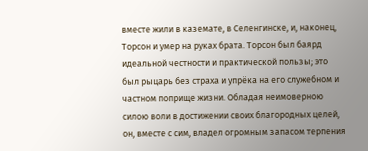вместе жили в каземате, в Селенгинске, и, наконец, Торсон и умер на руках брата. Торсон был баярд идеальной честности и практической пользы; это был рыцарь без страха и упрёка на его служебном и частном поприще жизни. Обладая неимоверною силою воли в достижении своих благородных целей, он, вместе с сим, владел огромным запасом терпения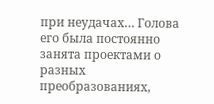при неудачах… Голова его была постоянно занята проектами о разных преобразованиях,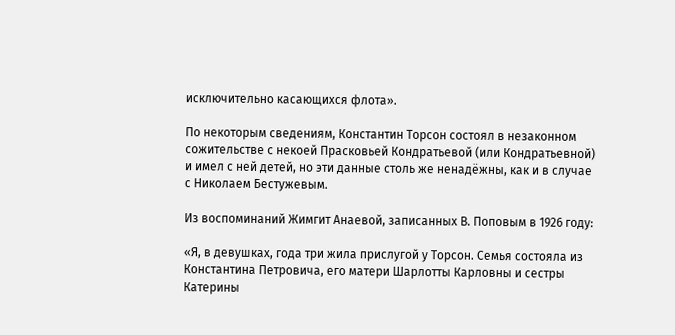исключительно касающихся флота».

По некоторым сведениям, Константин Торсон состоял в незаконном сожительстве с некоей Прасковьей Кондратьевой (или Кондратьевной) и имел с ней детей, но эти данные столь же ненадёжны, как и в случае с Николаем Бестужевым.

Из воспоминаний Жимгит Анаевой, записанных В. Поповым в 1926 году:

«Я, в девушках, года три жила прислугой у Торсон. Семья состояла из Константина Петровича, его матери Шарлотты Карловны и сестры Катерины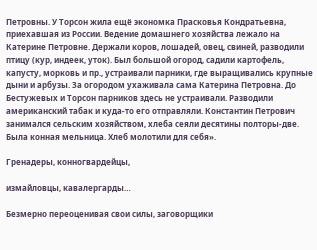Петровны. У Торсон жила ещё экономка Прасковья Кондратьевна, приехавшая из России. Ведение домашнего хозяйства лежало на Катерине Петровне. Держали коров, лошадей, овец, свиней, разводили птицу (кур, индеек, уток). Был большой огород, садили картофель, капусту, морковь и пр., устраивали парники, где выращивались крупные дыни и арбузы. За огородом ухаживала сама Катерина Петровна. До Бестужевых и Торсон парников здесь не устраивали. Разводили американский табак и куда-то его отправляли. Константин Петрович занимался сельским хозяйством, хлеба сеяли десятины полторы-две. Была конная мельница. Хлеб молотили для себя».

Гренадеры, конногвардейцы,

измайловцы, кавалергарды…

Безмерно переоценивая свои силы, заговорщики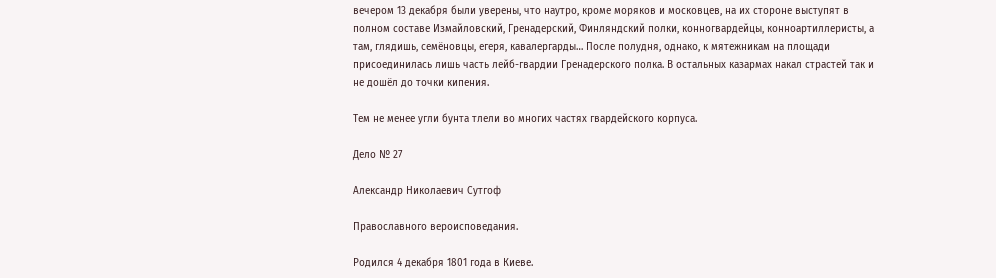вечером 13 декабря были уверены, что наутро, кроме моряков и московцев, на их стороне выступят в полном составе Измайловский, Гренадерский, Финляндский полки, конногвардейцы, конноартиллеристы, а там, глядишь, семёновцы, егеря, кавалергарды… После полудня, однако, к мятежникам на площади присоединилась лишь часть лейб-гвардии Гренадерского полка. В остальных казармах накал страстей так и не дошёл до точки кипения.

Тем не менее угли бунта тлели во многих частях гвардейского корпуса.

Дело № 27

Александр Николаевич Сутгоф

Православного вероисповедания.

Родился 4 декабря 1801 года в Киеве.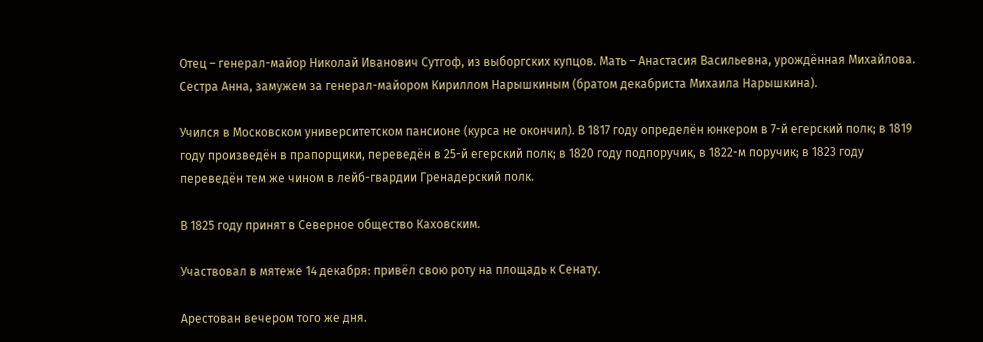Отец – генерал-майор Николай Иванович Сутгоф, из выборгских купцов. Мать – Анастасия Васильевна, урождённая Михайлова. Сестра Анна, замужем за генерал-майором Кириллом Нарышкиным (братом декабриста Михаила Нарышкина).

Учился в Московском университетском пансионе (курса не окончил). В 1817 году определён юнкером в 7-й егерский полк; в 1819 году произведён в прапорщики, переведён в 25-й егерский полк; в 1820 году подпоручик, в 1822-м поручик; в 1823 году переведён тем же чином в лейб-гвардии Гренадерский полк.

В 1825 году принят в Северное общество Каховским.

Участвовал в мятеже 14 декабря: привёл свою роту на площадь к Сенату.

Арестован вечером того же дня.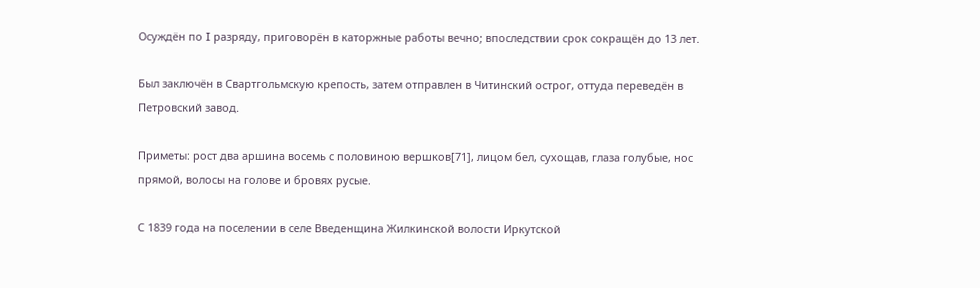Осуждён по I разряду, приговорён в каторжные работы вечно; впоследствии срок сокращён до 13 лет.

Был заключён в Свартгольмскую крепость, затем отправлен в Читинский острог, оттуда переведён в Петровский завод.

Приметы: рост два аршина восемь с половиною вершков[71], лицом бел, сухощав, глаза голубые, нос прямой, волосы на голове и бровях русые.

С 1839 года на поселении в селе Введенщина Жилкинской волости Иркутской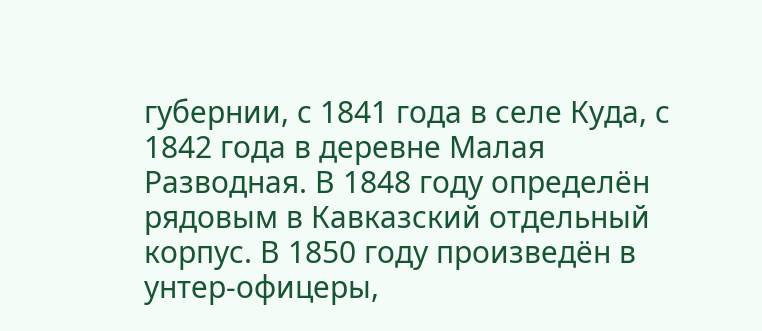губернии, с 1841 года в селе Куда, с 1842 года в деревне Малая Разводная. В 1848 году определён рядовым в Кавказский отдельный корпус. В 1850 году произведён в унтер-офицеры,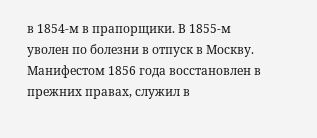в 1854-м в прапорщики. В 1855-м уволен по болезни в отпуск в Москву. Манифестом 1856 года восстановлен в прежних правах, служил в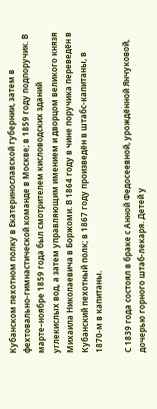Кубанском пехотном полку в Екатеринославской губернии, затем в фехтовально-гимнастической команде в Москве; в 1859 году подпоручик. В марте–ноябре 1859 года был смотрителем кисловодских зданий углекислых вод, а затем управляющим имением и дворцом великого князя Михаила Николаевича в Боржоми. В 1864 году в чине поручика переведён в Кубанский пехотный полк; в 1867 году произведён в штабс-капитаны, в 1870-м в капитаны.

С 1839 года состоял в браке с Анной Федосеевной, урождённой Янчуковой, дочерью горного штаб-лекаря. Детей у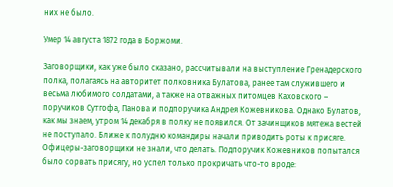них не было.

Умер 14 августа 1872 года в Боржоми.

Заговорщики, как уже было сказано, рассчитывали на выступление Гренадерского полка, полагаясь на авторитет полковника Булатова, ранее там служившего и весьма любимого солдатами, а также на отважных питомцев Каховского – поручиков Сутгофа, Панова и подпоручика Андрея Кожевникова. Однако Булатов, как мы знаем, утром 14 декабря в полку не появился. От зачинщиков мятежа вестей не поступало. Ближе к полудню командиры начали приводить роты к присяге. Офицеры-заговорщики не знали, что делать. Подпоручик Кожевников попытался было сорвать присягу, но успел только прокричать что-то вроде: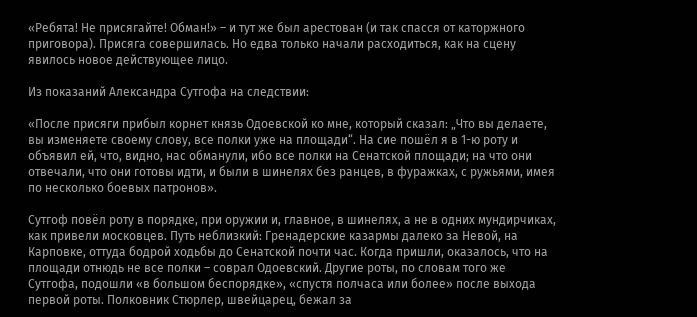«Ребята! Не присягайте! Обман!» – и тут же был арестован (и так спасся от каторжного приговора). Присяга совершилась. Но едва только начали расходиться, как на сцену явилось новое действующее лицо.

Из показаний Александра Сутгофа на следствии:

«После присяги прибыл корнет князь Одоевской ко мне, который сказал: „Что вы делаете, вы изменяете своему слову, все полки уже на площади“. На сие пошёл я в 1-ю роту и объявил ей, что, видно, нас обманули, ибо все полки на Сенатской площади; на что они отвечали, что они готовы идти, и были в шинелях без ранцев, в фуражках, с ружьями, имея по несколько боевых патронов».

Сутгоф повёл роту в порядке, при оружии и, главное, в шинелях, а не в одних мундирчиках, как привели московцев. Путь неблизкий: Гренадерские казармы далеко за Невой, на Карповке, оттуда бодрой ходьбы до Сенатской почти час. Когда пришли, оказалось, что на площади отнюдь не все полки – соврал Одоевский. Другие роты, по словам того же Сутгофа, подошли «в большом беспорядке», «спустя полчаса или более» после выхода первой роты. Полковник Стюрлер, швейцарец, бежал за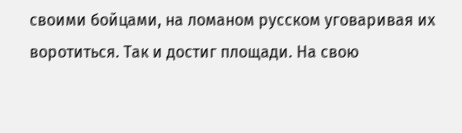своими бойцами, на ломаном русском уговаривая их воротиться. Так и достиг площади. На свою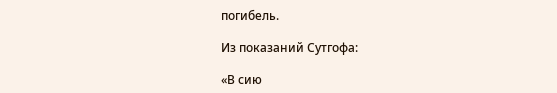погибель.

Из показаний Сутгофа:

«В сию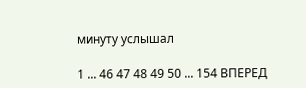минуту услышал

1 ... 46 47 48 49 50 ... 154 ВПЕРЕД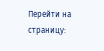Перейти на страницу: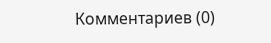Комментариев (0)